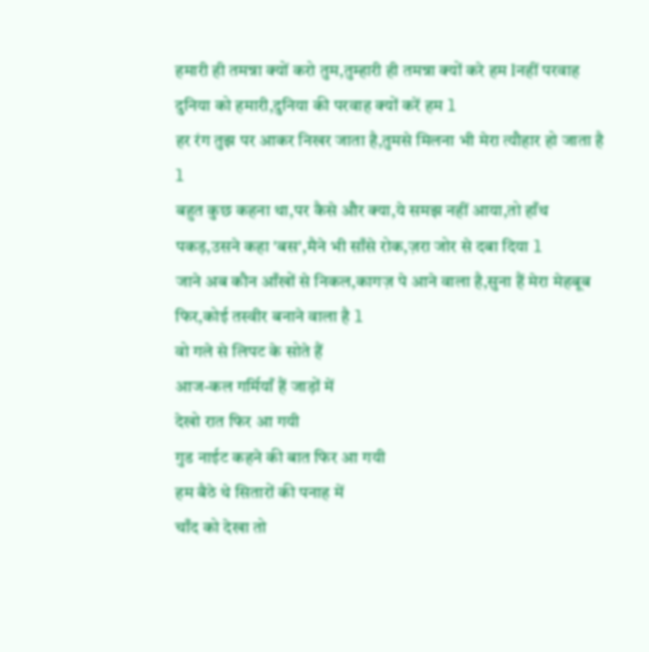हमारी ही तमन्ना क्यों करो तुम,तुम्हारी ही तमन्ना क्यों करे हम lनहीं परवाह दुनिया को हमारी,दुनिया की परवाह क्यों करें हम l
हर रंग तुझ पर आकर निखर जाता है,तुमसे मिलना भी मेरा त्यौहार हो जाता है l
बहुत कुछ कहना था,पर कैसे और क्या,ये समझ नहीं आया,तो हाँथ पकड़,उसने कहा 'बस',मैने भी साँसे रोक,ज़रा जोर से दबा दिया l
जाने अब कौन आँखों से निकल,कागज़ पे आने वाला है,सुना हैं मेरा मेहबूब फिर,कोई तस्वीर बनाने वाला है l
वो गले से लिपट के सोते हैं
आज-कल गर्मियाँ हैं जाड़ों में
देखो रात फिर आ गयी
गुड नाईट कहने की बात फिर आ गयी
हम बैठे थे सितारों की पनाह में
चाँद को देखा तो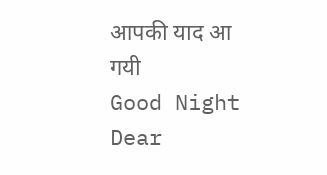आपकी याद आ गयी
Good Night Dear